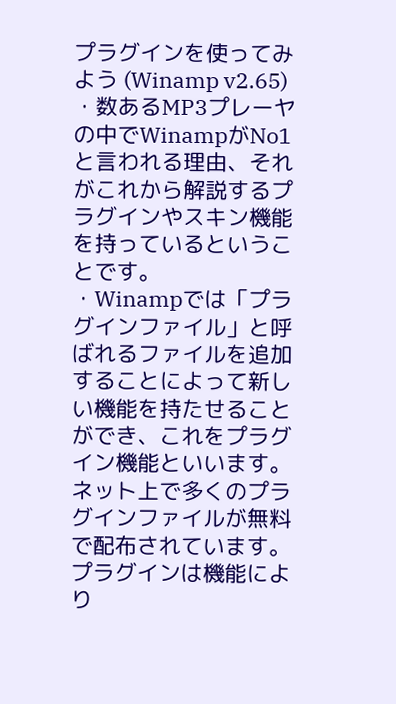プラグインを使ってみよう (Winamp v2.65)
・数あるMP3プレーヤの中でWinampがNo1と言われる理由、それがこれから解説するプラグインやスキン機能を持っているということです。
・Winampでは「プラグインファイル」と呼ばれるファイルを追加することによって新しい機能を持たせることができ、これをプラグイン機能といいます。ネット上で多くのプラグインファイルが無料で配布されています。プラグインは機能により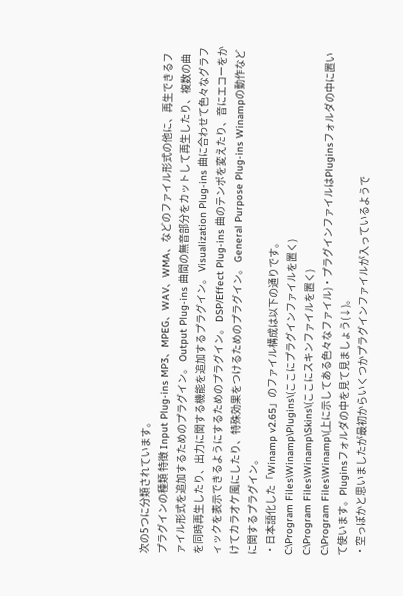次の5つに分類されています。
プラグインの種類 特徴 Input Plug-ins MP3、MPEG、WAV、WMA、などのファイル形式の他に、再生できるファイル形式を追加するためのプラグイン。 Output Plug-ins 曲間の無音部分をカットして再生したり、複数の曲を同時再生したり、出力に関する機能を追加するプラグイン。 Visualization Plug-ins 曲に合わせて色々なグラフィックを表示できるようにするためのプラグイン。 DSP/Effect Plug-ins 曲のテンポを変えたり、音にエコーをかけてカラオケ風にしたり、特殊効果をつけるためのプラグイン。 General Purpose Plug-ins Winampの動作などに関するプラグイン。
・日本語化した「Winamp v2.65」のファイル構成は以下の通りです。
C:\Program Files\Winamp\Plugins\(ここにプラグインファイルを置く)
C:\Program Files\Winamp\Skins\(ここにスキンファイルを置く)
C:\Program Files\Winamp\(上に示してある色々なファイル)・プラグインファイルはPluginsフォルダの中に置いて使います。Pluginsフォルダの中を見て見ましょう(↓)。
・空っぽかと思いましたが最初からいくつかプラグインファイルが入っているようで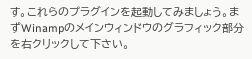す。これらのプラグインを起動してみましょう。まずWinampのメインウィンドウのグラフィック部分を右クリックして下さい。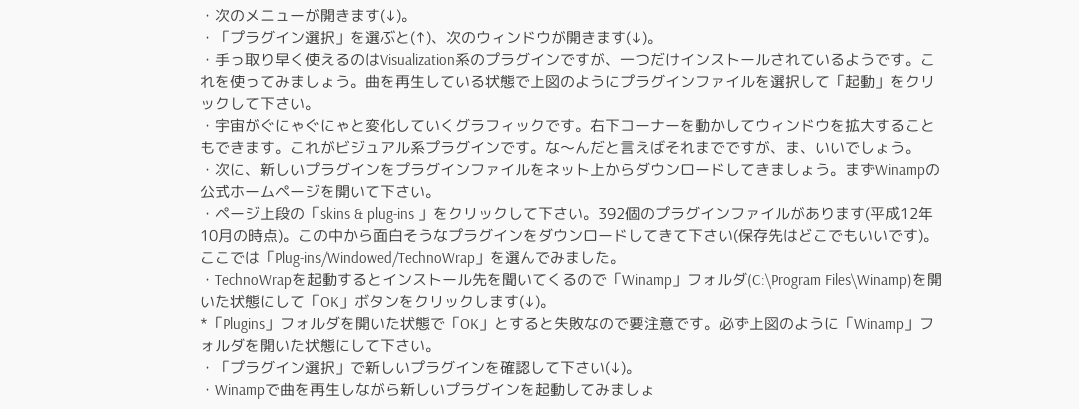・次のメニューが開きます(↓)。
・「プラグイン選択」を選ぶと(↑)、次のウィンドウが開きます(↓)。
・手っ取り早く使えるのはVisualization系のプラグインですが、一つだけインストールされているようです。これを使ってみましょう。曲を再生している状態で上図のようにプラグインファイルを選択して「起動」をクリックして下さい。
・宇宙がぐにゃぐにゃと変化していくグラフィックです。右下コーナーを動かしてウィンドウを拡大することもできます。これがビジュアル系プラグインです。な〜んだと言えばそれまでですが、ま、いいでしょう。
・次に、新しいプラグインをプラグインファイルをネット上からダウンロードしてきましょう。まずWinampの公式ホームページを開いて下さい。
・ページ上段の「skins & plug-ins 」をクリックして下さい。392個のプラグインファイルがあります(平成12年10月の時点)。この中から面白そうなプラグインをダウンロードしてきて下さい(保存先はどこでもいいです)。ここでは「Plug-ins/Windowed/TechnoWrap」を選んでみました。
・TechnoWrapを起動するとインストール先を聞いてくるので「Winamp」フォルダ(C:\Program Files\Winamp)を開いた状態にして「OK」ボタンをクリックします(↓)。
*「Plugins」フォルダを開いた状態で「OK」とすると失敗なので要注意です。必ず上図のように「Winamp」フォルダを開いた状態にして下さい。
・「プラグイン選択」で新しいプラグインを確認して下さい(↓)。
・Winampで曲を再生しながら新しいプラグインを起動してみましょ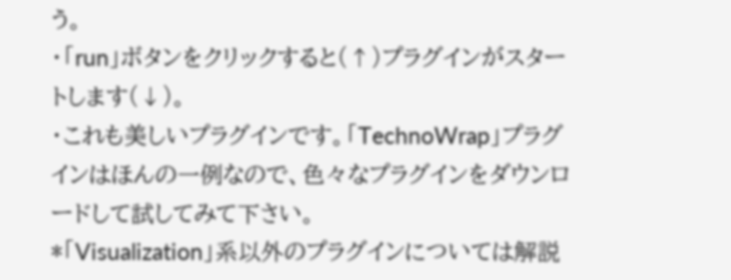う。
・「run」ボタンをクリックすると(↑)プラグインがスタートします(↓)。
・これも美しいプラグインです。「TechnoWrap」プラグインはほんの一例なので、色々なプラグインをダウンロードして試してみて下さい。
*「Visualization」系以外のプラグインについては解説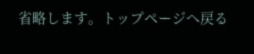省略します。トップページへ戻る